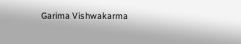Garima Vishwakarma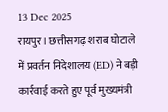13 Dec 2025
रायपुर। छत्तीसगढ़ शराब घोटाले में प्रवर्तन निदेशालय (ED) ने बड़ी कार्रवाई करते हुए पूर्व मुख्यमंत्री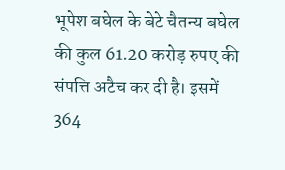भूपेश बघेल के बेटे चैतन्य बघेल की कुल 61.20 करोड़ रुपए की संपत्ति अटैच कर दी है। इसमें 364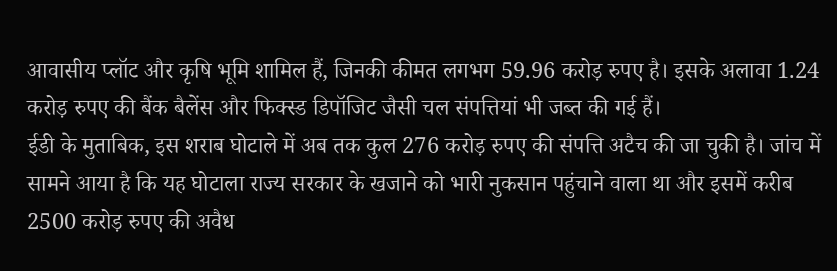आवासीय प्लॉट और कृषि भूमि शामिल हैं, जिनकी कीमत लगभग 59.96 करोड़ रुपए है। इसके अलावा 1.24 करोड़ रुपए की बैंक बैलेंस और फिक्स्ड डिपॉजिट जैसी चल संपत्तियां भी जब्त की गई हैं।
ईडी के मुताबिक, इस शराब घोटाले में अब तक कुल 276 करोड़ रुपए की संपत्ति अटैच की जा चुकी है। जांच में सामने आया है कि यह घोटाला राज्य सरकार के खजाने को भारी नुकसान पहुंचाने वाला था और इसमें करीब 2500 करोड़ रुपए की अवैध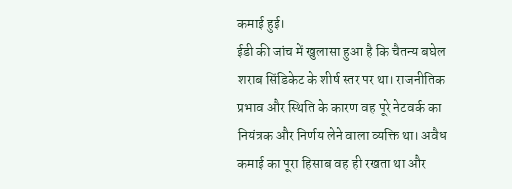कमाई हुई।
ईडी की जांच में खुलासा हुआ है कि चैतन्य बघेल शराब सिंडिकेट के शीर्ष स्तर पर था। राजनीतिक प्रभाव और स्थिति के कारण वह पूरे नेटवर्क का नियंत्रक और निर्णय लेने वाला व्यक्ति था। अवैध कमाई का पूरा हिसाब वह ही रखता था और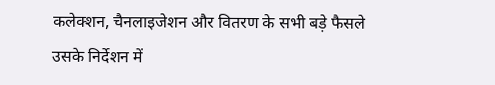कलेक्शन, चैनलाइजेशन और वितरण के सभी बड़े फैसले उसके निर्देशन में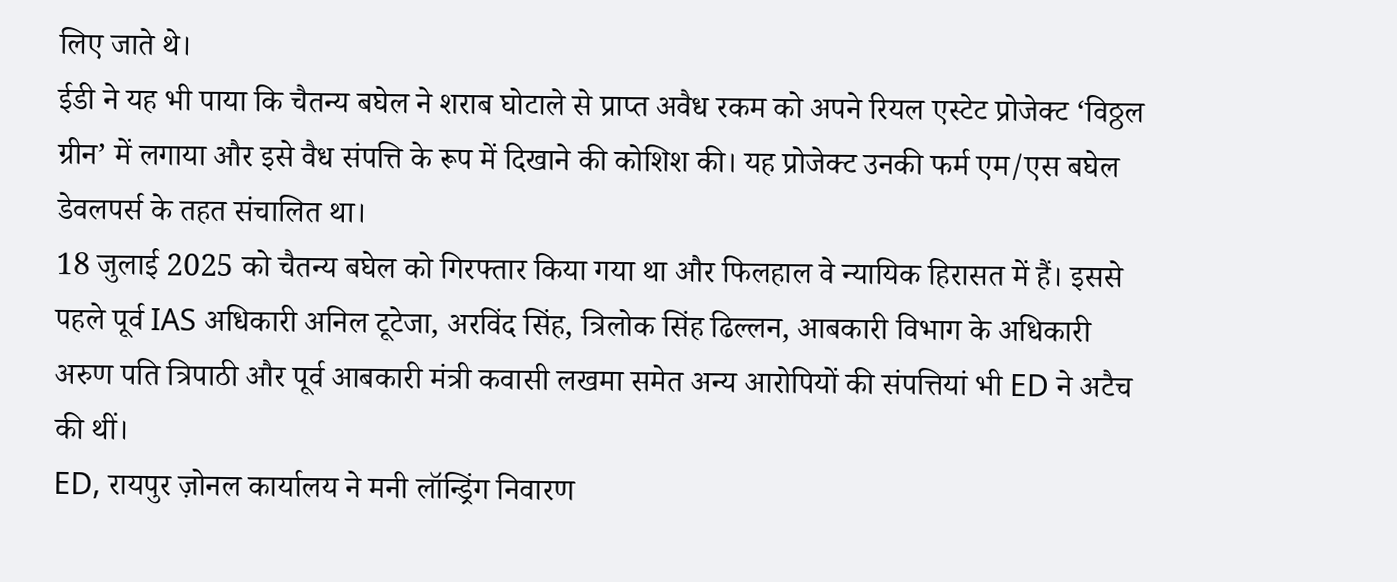लिए जाते थे।
ईडी ने यह भी पाया कि चैतन्य बघेल ने शराब घोटाले से प्राप्त अवैध रकम को अपने रियल एस्टेट प्रोजेक्ट ‘विठ्ठल ग्रीन’ में लगाया और इसे वैध संपत्ति के रूप में दिखाने की कोशिश की। यह प्रोजेक्ट उनकी फर्म एम/एस बघेल डेवलपर्स के तहत संचालित था।
18 जुलाई 2025 को चैतन्य बघेल को गिरफ्तार किया गया था और फिलहाल वे न्यायिक हिरासत में हैं। इससे पहले पूर्व IAS अधिकारी अनिल टूटेजा, अरविंद सिंह, त्रिलोक सिंह ढिल्लन, आबकारी विभाग के अधिकारी अरुण पति त्रिपाठी और पूर्व आबकारी मंत्री कवासी लखमा समेत अन्य आरोपियों की संपत्तियां भी ED ने अटैच की थीं।
ED, रायपुर ज़ोनल कार्यालय ने मनी लॉन्ड्रिंग निवारण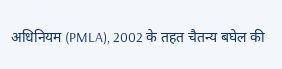अधिनियम (PMLA), 2002 के तहत चैतन्य बघेल की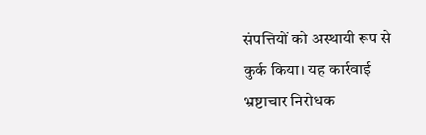संपत्तियों को अस्थायी रूप से कुर्क किया। यह कार्रवाई भ्रष्टाचार निरोधक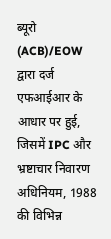ब्यूरो (ACB)/EOW द्वारा दर्ज एफआईआर के आधार पर हुई, जिसमें IPC और भ्रष्टाचार निवारण अधिनियम, 1988 की विभिन्न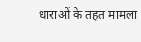धाराओं के तहत मामला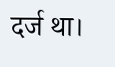दर्ज था।